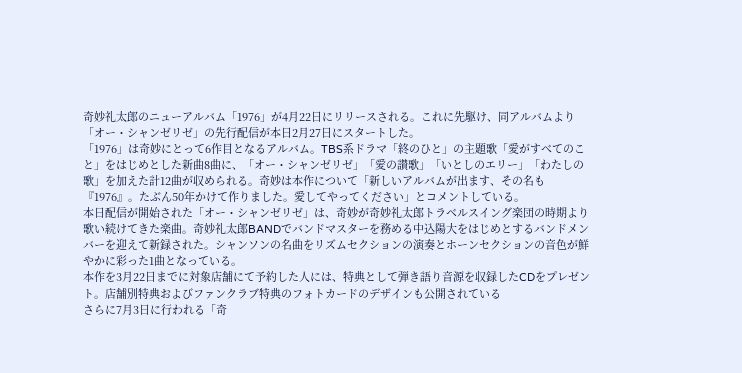奇妙礼太郎のニューアルバム「1976」が4月22日にリリースされる。これに先駆け、同アルバムより「オー・シャンゼリゼ」の先行配信が本日2月27日にスタートした。
「1976」は奇妙にとって6作目となるアルバム。TBS系ドラマ「終のひと」の主題歌「愛がすべてのこと」をはじめとした新曲8曲に、「オー・シャンゼリゼ」「愛の讃歌」「いとしのエリー」「わたしの歌」を加えた計12曲が収められる。奇妙は本作について「新しいアルバムが出ます、その名も『1976』。たぶん50年かけて作りました。愛してやってください」とコメントしている。
本日配信が開始された「オー・シャンゼリゼ」は、奇妙が奇妙礼太郎トラベルスイング楽団の時期より歌い続けてきた楽曲。奇妙礼太郎BANDでバンドマスターを務める中込陽大をはじめとするバンドメンバーを迎えて新録された。シャンソンの名曲をリズムセクションの演奏とホーンセクションの音色が鮮やかに彩った1曲となっている。
本作を3月22日までに対象店舗にて予約した人には、特典として弾き語り音源を収録したCDをプレゼント。店舗別特典およびファンクラブ特典のフォトカードのデザインも公開されている
さらに7月3日に行われる「奇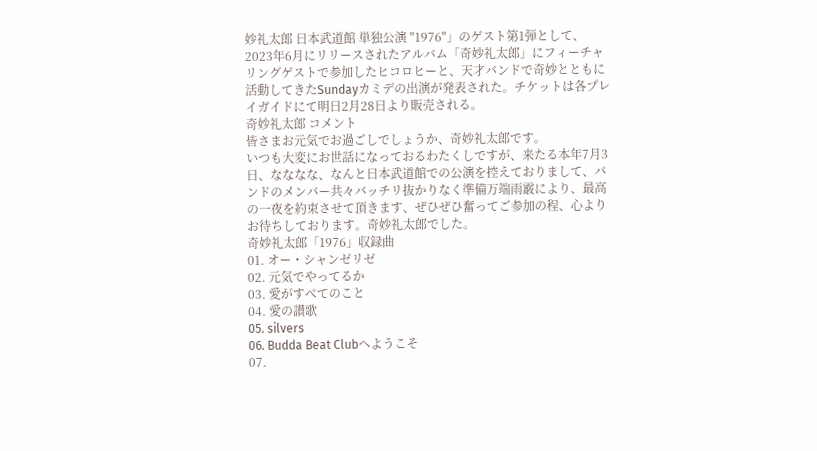妙礼太郎 日本武道館 単独公演 "1976"」のゲスト第1弾として、2023年6月にリリースされたアルバム「奇妙礼太郎」にフィーチャリングゲストで参加したヒコロヒーと、天才バンドで奇妙とともに活動してきたSundayカミデの出演が発表された。チケットは各プレイガイドにて明日2月28日より販売される。
奇妙礼太郎 コメント
皆さまお元気でお過ごしでしょうか、奇妙礼太郎です。
いつも大変にお世話になっておるわたくしですが、来たる本年7月3日、なななな、なんと日本武道館での公演を控えておりまして、バンドのメンバー共々バッチリ抜かりなく準備万端雨霰により、最高の一夜を約束させて頂きます、ぜひぜひ奮ってご参加の程、心よりお待ちしております。奇妙礼太郎でした。
奇妙礼太郎「1976」収録曲
01. オー・シャンゼリゼ
02. 元気でやってるか
03. 愛がすべてのこと
04. 愛の讃歌
05. silvers
06. Budda Beat Clubへようこそ
07.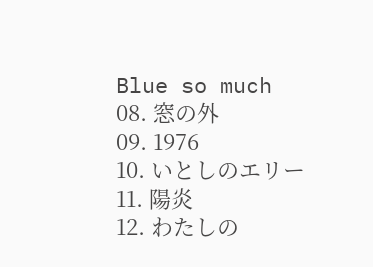Blue so much
08. 窓の外
09. 1976
10. いとしのエリー
11. 陽炎
12. わたしの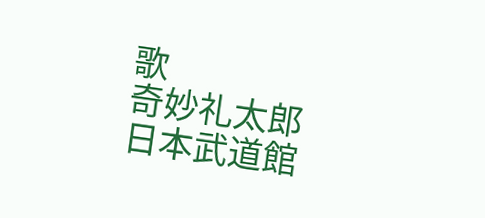歌
奇妙礼太郎 日本武道館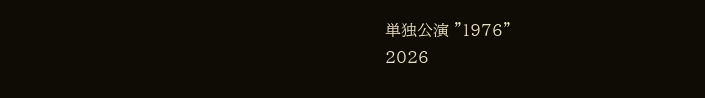単独公演 "1976"
2026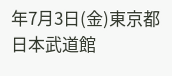年7月3日(金)東京都 日本武道館